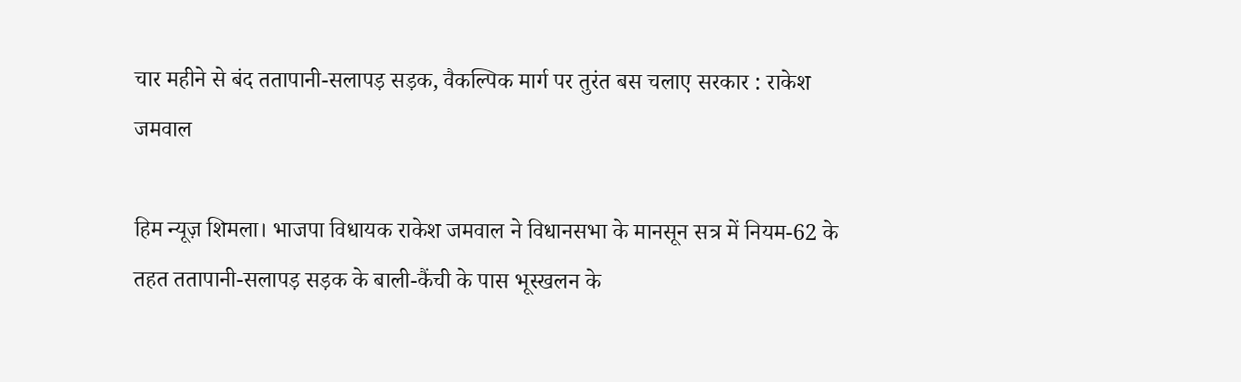चार महीने से बंद ततापानी-सलापड़ सड़क, वैकल्पिक मार्ग पर तुरंत बस चलाए सरकार : राकेश जमवाल

हिम न्यूज़ शिमला। भाजपा विधायक राकेश जमवाल ने विधानसभा के मानसून सत्र में नियम-62 के तहत ततापानी-सलापड़ सड़क के बाली-कैंची के पास भूस्खलन के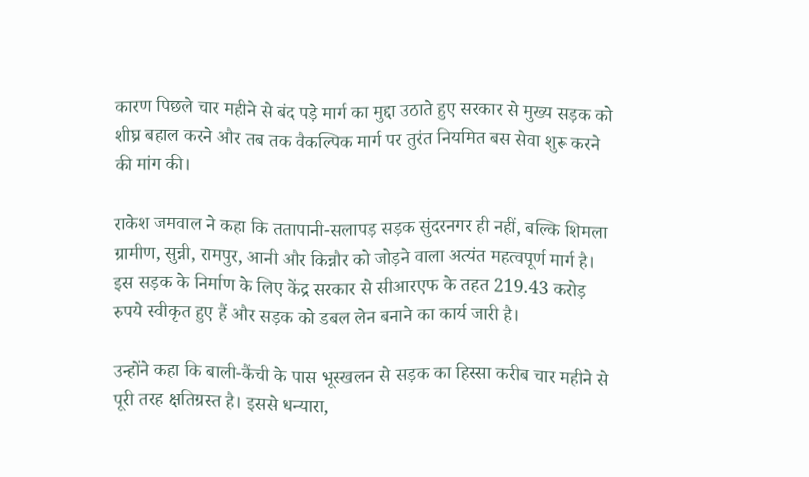कारण पिछले चार महीने से बंद पड़े मार्ग का मुद्दा उठाते हुए सरकार से मुख्य सड़क को शीघ्र बहाल करने और तब तक वैकल्पिक मार्ग पर तुरंत नियमित बस सेवा शुरू करने की मांग की।

राकेश जमवाल ने कहा कि ततापानी-सलापड़ सड़क सुंदरनगर ही नहीं, बल्कि शिमला ग्रामीण, सुन्नी, रामपुर, आनी और किन्नौर को जोड़ने वाला अत्यंत महत्वपूर्ण मार्ग है। इस सड़क के निर्माण के लिए केंद्र सरकार से सीआरएफ के तहत 219.43 करोड़ रुपये स्वीकृत हुए हैं और सड़क को डबल लेन बनाने का कार्य जारी है।

उन्होंने कहा कि बाली-कैंची के पास भूस्खलन से सड़क का हिस्सा करीब चार महीने से पूरी तरह क्षतिग्रस्त है। इससे धन्यारा,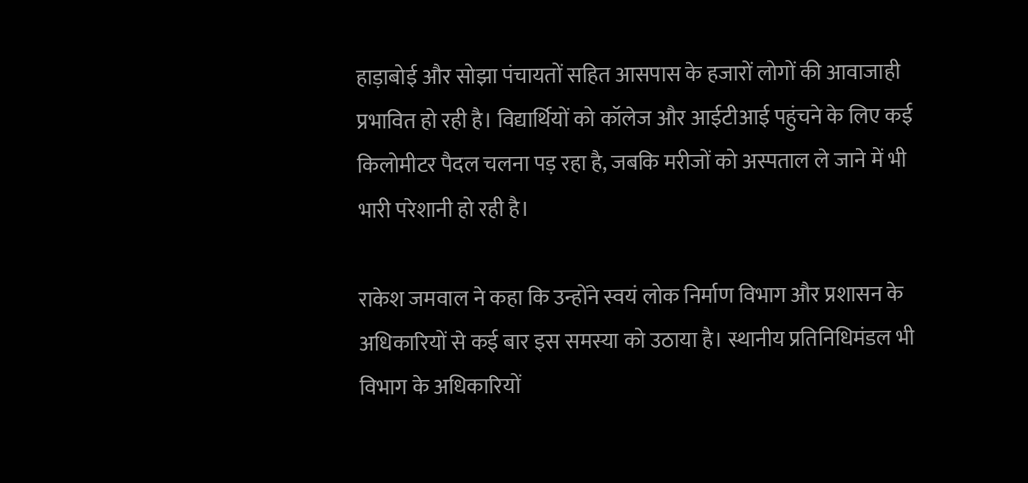हाड़ाबोई और सोझा पंचायतों सहित आसपास के हजारों लोगों की आवाजाही प्रभावित हो रही है। विद्यार्थियों को कॉलेज और आईटीआई पहुंचने के लिए कई किलोमीटर पैदल चलना पड़ रहा है, जबकि मरीजों को अस्पताल ले जाने में भी भारी परेशानी हो रही है।

राकेश जमवाल ने कहा कि उन्होंने स्वयं लोक निर्माण विभाग और प्रशासन के अधिकारियों से कई बार इस समस्या को उठाया है। स्थानीय प्रतिनिधिमंडल भी विभाग के अधिकारियों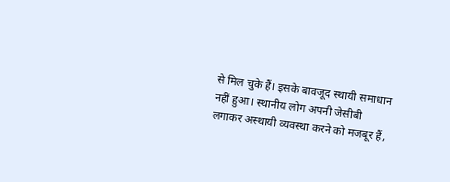से मिल चुके हैं। इसके बावजूद स्थायी समाधान नहीं हुआ। स्थानीय लोग अपनी जेसीबी लगाकर अस्थायी व्यवस्था करने को मजबूर हैं,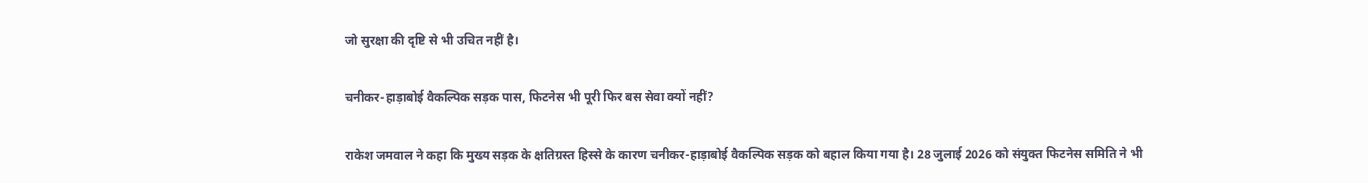जो सुरक्षा की दृष्टि से भी उचित नहीं है।

चनीकर-हाड़ाबोई वैकल्पिक सड़क पास, फिटनेस भी पूरी फिर बस सेवा क्यों नहीं?

राकेश जमवाल ने कहा कि मुख्य सड़क के क्षतिग्रस्त हिस्से के कारण चनीकर-हाड़ाबोई वैकल्पिक सड़क को बहाल किया गया है। 28 जुलाई 2026 को संयुक्त फिटनेस समिति ने भी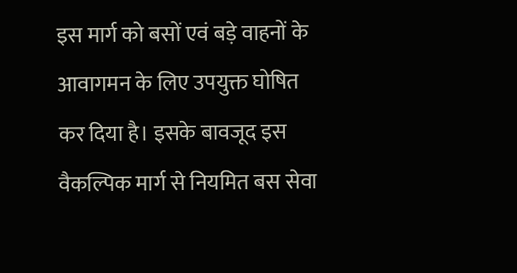इस मार्ग को बसों एवं बड़े वाहनों के आवागमन के लिए उपयुक्त घोषित कर दिया है। इसके बावजूद इस वैकल्पिक मार्ग से नियमित बस सेवा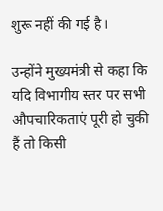शुरू नहीं की गई है।

उन्होंने मुख्यमंत्री से कहा कि यदि विभागीय स्तर पर सभी औपचारिकताएं पूरी हो चुकी हैं तो किसी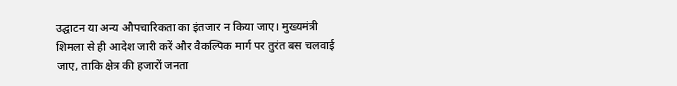उद्घाटन या अन्य औपचारिकता का इंतजार न किया जाए। मुख्यमंत्री शिमला से ही आदेश जारी करें और वैकल्पिक मार्ग पर तुरंत बस चलवाई जाए, ताकि क्षेत्र की हजारों जनता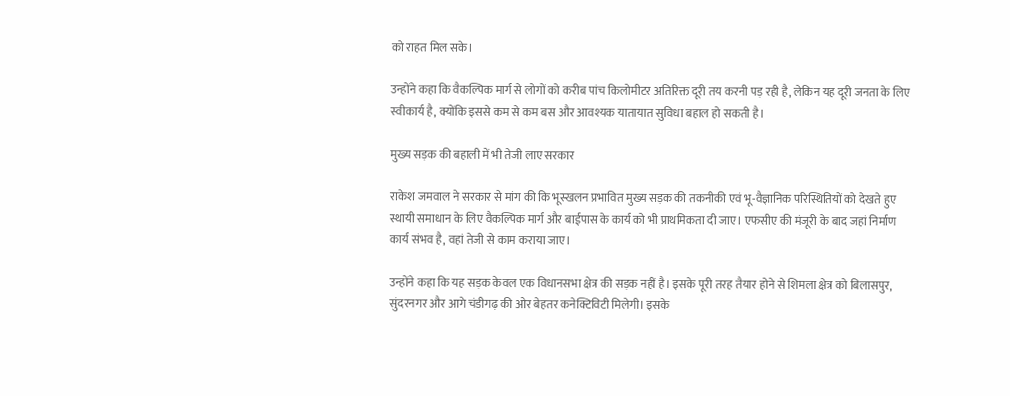को राहत मिल सके।

उन्होंने कहा कि वैकल्पिक मार्ग से लोगों को करीब पांच किलोमीटर अतिरिक्त दूरी तय करनी पड़ रही है, लेकिन यह दूरी जनता के लिए स्वीकार्य है, क्योंकि इससे कम से कम बस और आवश्यक यातायात सुविधा बहाल हो सकती है।

मुख्य सड़क की बहाली में भी तेजी लाए सरकार

राकेश जमवाल ने सरकार से मांग की कि भूस्खलन प्रभावित मुख्य सड़क की तकनीकी एवं भू-वैज्ञानिक परिस्थितियों को देखते हुए स्थायी समाधान के लिए वैकल्पिक मार्ग और बाईपास के कार्य को भी प्राथमिकता दी जाए। एफसीए की मंजूरी के बाद जहां निर्माण कार्य संभव है, वहां तेजी से काम कराया जाए।

उन्होंने कहा कि यह सड़क केवल एक विधानसभा क्षेत्र की सड़क नहीं है। इसके पूरी तरह तैयार होने से शिमला क्षेत्र को बिलासपुर, सुंदरनगर और आगे चंडीगढ़ की ओर बेहतर कनेक्टिविटी मिलेगी। इसके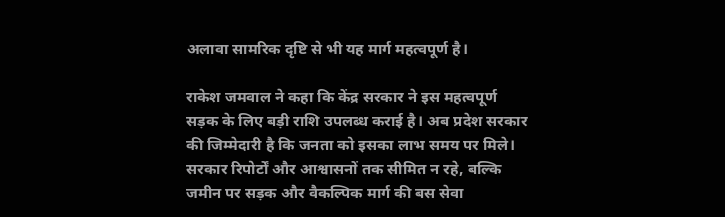अलावा सामरिक दृष्टि से भी यह मार्ग महत्वपूर्ण है।

राकेश जमवाल ने कहा कि केंद्र सरकार ने इस महत्वपूर्ण सड़क के लिए बड़ी राशि उपलब्ध कराई है। अब प्रदेश सरकार की जिम्मेदारी है कि जनता को इसका लाभ समय पर मिले। सरकार रिपोर्टों और आश्वासनों तक सीमित न रहे, बल्कि जमीन पर सड़क और वैकल्पिक मार्ग की बस सेवा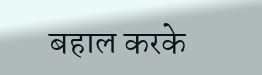बहाल करके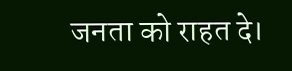जनता को राहत दे।